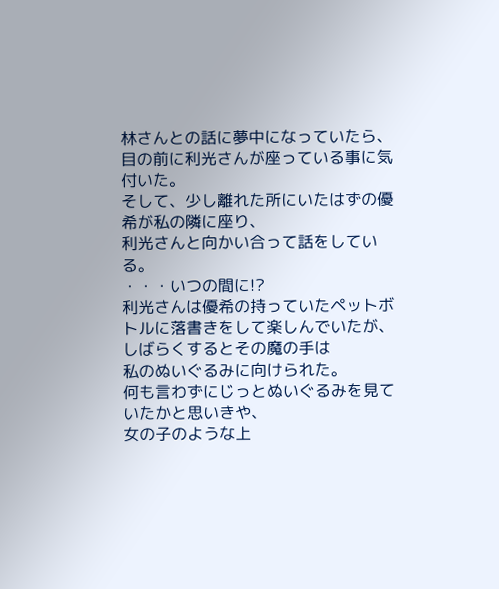林さんとの話に夢中になっていたら、
目の前に利光さんが座っている事に気付いた。
そして、少し離れた所にいたはずの優希が私の隣に座り、
利光さんと向かい合って話をしている。
・・・いつの間に!?
利光さんは優希の持っていたペットボトルに落書きをして楽しんでいたが、
しばらくするとその魔の手は
私のぬいぐるみに向けられた。
何も言わずにじっとぬいぐるみを見ていたかと思いきや、
女の子のような上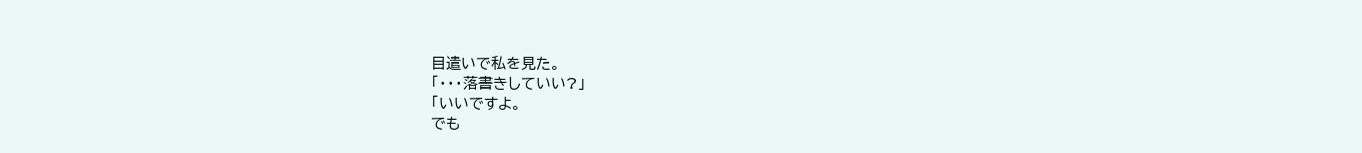目遣いで私を見た。
「・・・落書きしていい?」
「いいですよ。
でも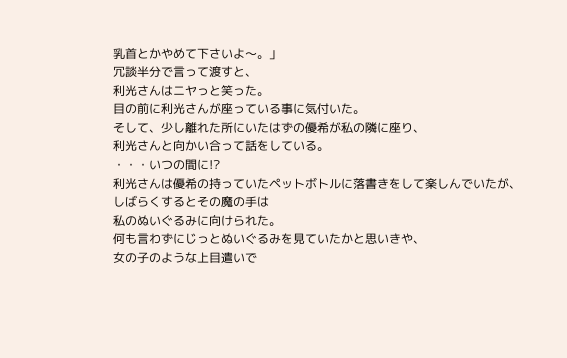乳首とかやめて下さいよ〜。」
冗談半分で言って渡すと、
利光さんはニヤっと笑った。
目の前に利光さんが座っている事に気付いた。
そして、少し離れた所にいたはずの優希が私の隣に座り、
利光さんと向かい合って話をしている。
・・・いつの間に!?
利光さんは優希の持っていたペットボトルに落書きをして楽しんでいたが、
しばらくするとその魔の手は
私のぬいぐるみに向けられた。
何も言わずにじっとぬいぐるみを見ていたかと思いきや、
女の子のような上目遣いで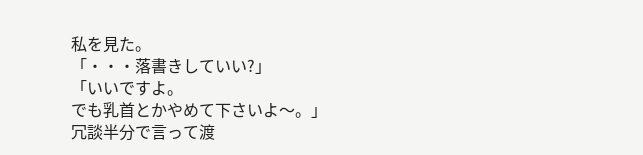私を見た。
「・・・落書きしていい?」
「いいですよ。
でも乳首とかやめて下さいよ〜。」
冗談半分で言って渡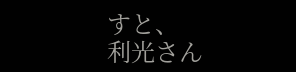すと、
利光さん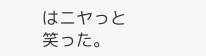はニヤっと笑った。